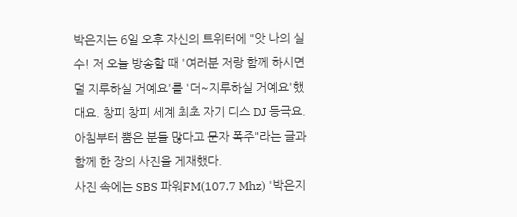박은지는 6일 오후 자신의 트위터에 "앗 나의 실수! 저 오늘 방송할 때 '여러분 저랑 함께 하시면 덜 지루하실 거예요'를 '더~지루하실 거예요'했대요. 창피 창피 세계 최초 자기 디스 DJ 등극요. 아침부터 뿜은 분들 많다고 문자 폭주"라는 글과 함께 한 장의 사진을 게재했다.
사진 속에는 SBS 파워FM(107.7 Mhz) '박은지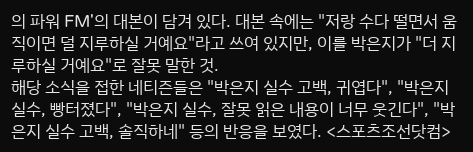의 파워 FM'의 대본이 담겨 있다. 대본 속에는 "저랑 수다 떨면서 움직이면 덜 지루하실 거예요"라고 쓰여 있지만, 이를 박은지가 "더 지루하실 거예요"로 잘못 말한 것.
해당 소식을 접한 네티즌들은 "박은지 실수 고백, 귀엽다", "박은지 실수, 빵터졌다", "박은지 실수, 잘못 읽은 내용이 너무 웃긴다", "박은지 실수 고백, 솔직하네" 등의 반응을 보였다. <스포츠조선닷컴>